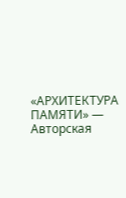«АРХИТЕКТУРА ПАМЯТИ» — Авторская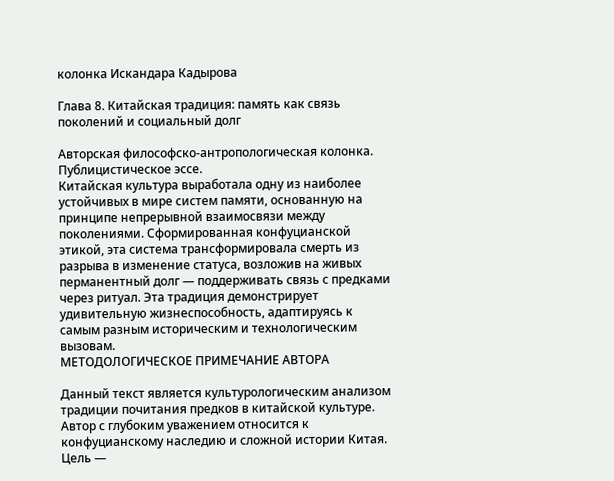колонка Искандара Кадырова

Глава 8. Китайская традиция: память как связь поколений и социальный долг

Авторская философско-антропологическая колонка. Публицистическое эссе.
Китайская культура выработала одну из наиболее устойчивых в мире систем памяти, основанную на принципе непрерывной взаимосвязи между поколениями. Сформированная конфуцианской этикой, эта система трансформировала смерть из разрыва в изменение статуса, возложив на живых перманентный долг — поддерживать связь с предками через ритуал. Эта традиция демонстрирует удивительную жизнеспособность, адаптируясь к самым разным историческим и технологическим вызовам.
МЕТОДОЛОГИЧЕСКОЕ ПРИМЕЧАНИЕ АВТОРА

Данный текст является культурологическим анализом традиции почитания предков в китайской культуре. Автор с глубоким уважением относится к конфуцианскому наследию и сложной истории Китая. Цель —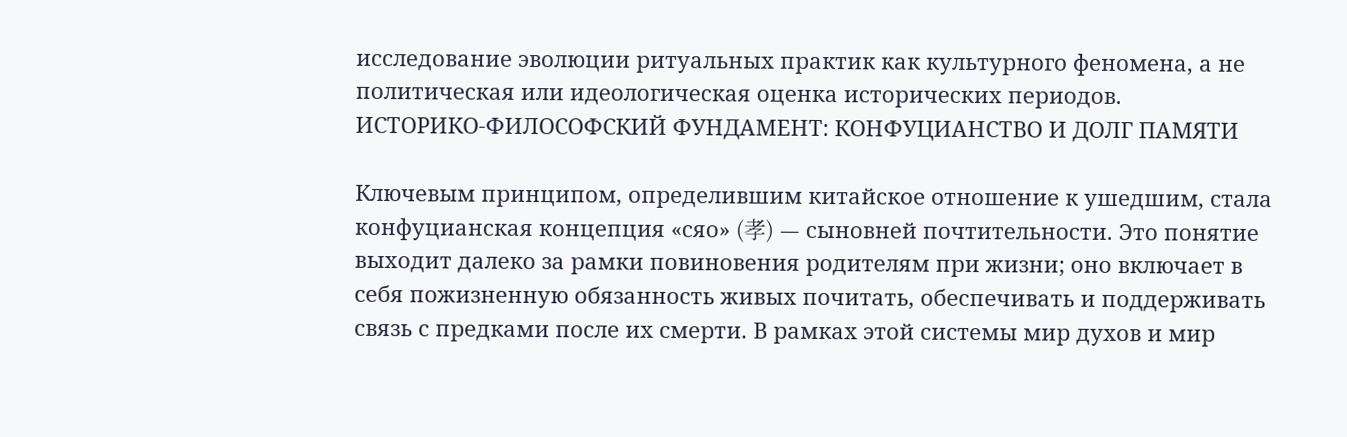исследование эволюции ритуальных практик как культурного феномена, а не политическая или идеологическая оценка исторических периодов.
ИСТОРИКО-ФИЛОСОФСКИЙ ФУНДАМЕНТ: КОНФУЦИАНСТВО И ДОЛГ ПАМЯТИ

Ключевым принципом, определившим китайское отношение к ушедшим, стала конфуцианская концепция «сяо» (孝) — сыновней почтительности. Это понятие выходит далеко за рамки повиновения родителям при жизни; оно включает в себя пожизненную обязанность живых почитать, обеспечивать и поддерживать связь с предками после их смерти. В рамках этой системы мир духов и мир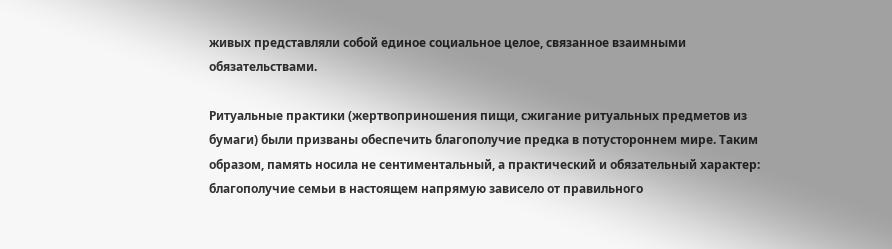живых представляли собой единое социальное целое, связанное взаимными обязательствами.

Ритуальные практики (жертвоприношения пищи, сжигание ритуальных предметов из бумаги) были призваны обеспечить благополучие предка в потустороннем мире. Таким образом, память носила не сентиментальный, а практический и обязательный характер: благополучие семьи в настоящем напрямую зависело от правильного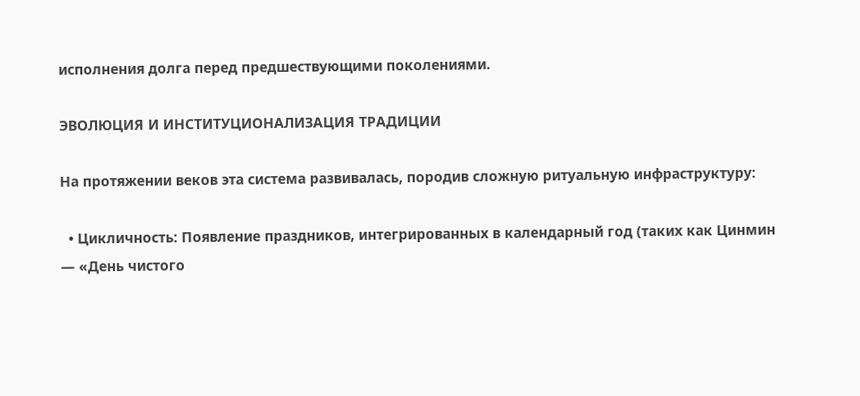исполнения долга перед предшествующими поколениями.

ЭВОЛЮЦИЯ И ИНСТИТУЦИОНАЛИЗАЦИЯ ТРАДИЦИИ

На протяжении веков эта система развивалась, породив сложную ритуальную инфраструктуру:

  • Цикличность: Появление праздников, интегрированных в календарный год (таких как Цинмин — «День чистого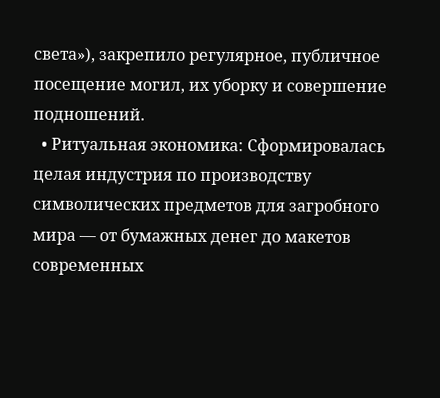света»), закрепило регулярное, публичное посещение могил, их уборку и совершение подношений.
  • Ритуальная экономика: Сформировалась целая индустрия по производству символических предметов для загробного мира — от бумажных денег до макетов современных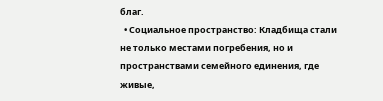благ.
  • Социальное пространство: Кладбища стали не только местами погребения, но и пространствами семейного единения, где живые,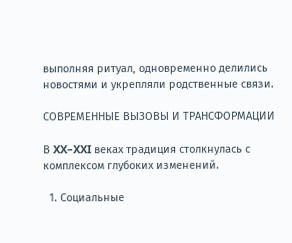выполняя ритуал, одновременно делились новостями и укрепляли родственные связи.

СОВРЕМЕННЫЕ ВЫЗОВЫ И ТРАНСФОРМАЦИИ

В XX–XXI веках традиция столкнулась с комплексом глубоких изменений.

  1. Социальные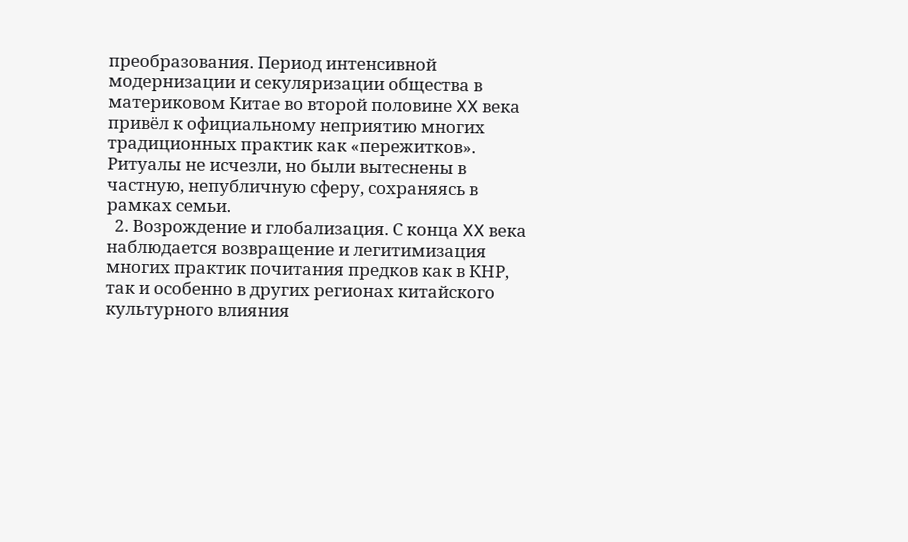преобразования. Период интенсивной модернизации и секуляризации общества в материковом Китае во второй половине XX века привёл к официальному неприятию многих традиционных практик как «пережитков». Ритуалы не исчезли, но были вытеснены в частную, непубличную сферу, сохраняясь в рамках семьи.
  2. Возрождение и глобализация. С конца XX века наблюдается возвращение и легитимизация многих практик почитания предков как в КНР, так и особенно в других регионах китайского культурного влияния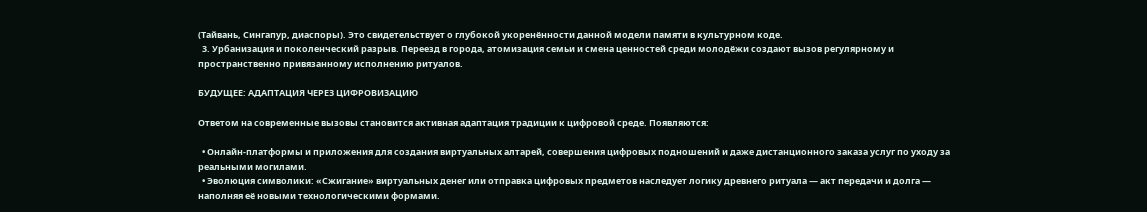(Тайвань, Сингапур, диаспоры). Это свидетельствует о глубокой укоренённости данной модели памяти в культурном коде.
  3. Урбанизация и поколенческий разрыв. Переезд в города, атомизация семьи и смена ценностей среди молодёжи создают вызов регулярному и пространственно привязанному исполнению ритуалов.

БУДУЩЕЕ: АДАПТАЦИЯ ЧЕРЕЗ ЦИФРОВИЗАЦИЮ

Ответом на современные вызовы становится активная адаптация традиции к цифровой среде. Появляются:

  • Онлайн-платформы и приложения для создания виртуальных алтарей, совершения цифровых подношений и даже дистанционного заказа услуг по уходу за реальными могилами.
  • Эволюция символики: «Сжигание» виртуальных денег или отправка цифровых предметов наследует логику древнего ритуала — акт передачи и долга — наполняя её новыми технологическими формами.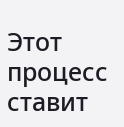Этот процесс ставит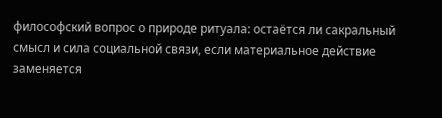философский вопрос о природе ритуала: остаётся ли сакральный смысл и сила социальной связи, если материальное действие заменяется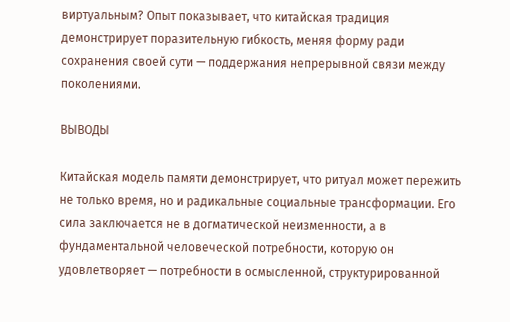виртуальным? Опыт показывает, что китайская традиция демонстрирует поразительную гибкость, меняя форму ради сохранения своей сути — поддержания непрерывной связи между поколениями.

ВЫВОДЫ

Китайская модель памяти демонстрирует, что ритуал может пережить не только время, но и радикальные социальные трансформации. Его сила заключается не в догматической неизменности, а в фундаментальной человеческой потребности, которую он удовлетворяет — потребности в осмысленной, структурированной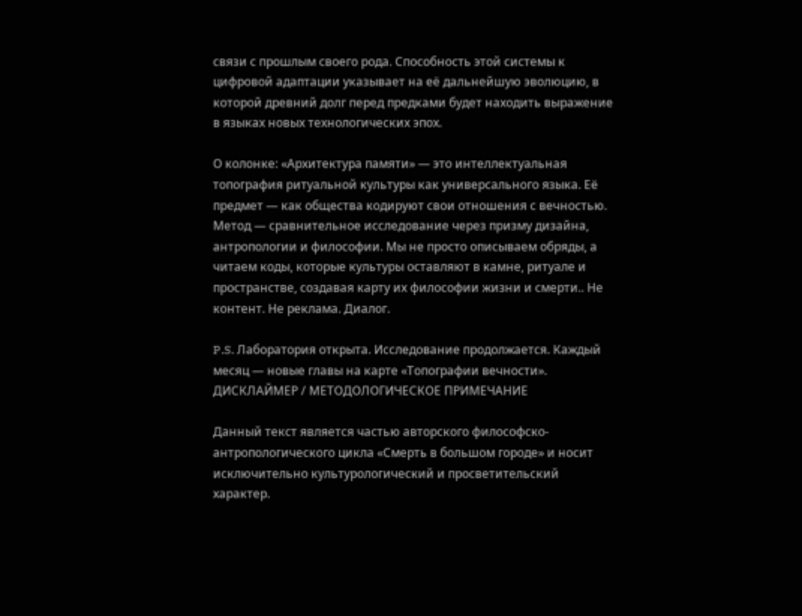связи с прошлым своего рода. Способность этой системы к цифровой адаптации указывает на её дальнейшую эволюцию, в которой древний долг перед предками будет находить выражение в языках новых технологических эпох.

О колонке: «Архитектура памяти» — это интеллектуальная топография ритуальной культуры как универсального языка. Её предмет — как общества кодируют свои отношения с вечностью. Метод — сравнительное исследование через призму дизайна, антропологии и философии. Мы не просто описываем обряды, а читаем коды, которые культуры оставляют в камне, ритуале и пространстве, создавая карту их философии жизни и смерти.. Не контент. Не реклама. Диалог.

P.S. Лаборатория открыта. Исследование продолжается. Каждый месяц — новые главы на карте «Топографии вечности».
ДИСКЛАЙМЕР / МЕТОДОЛОГИЧЕСКОЕ ПРИМЕЧАНИЕ

Данный текст является частью авторского философско-антропологического цикла «Смерть в большом городе» и носит исключительно культурологический и просветительский характер.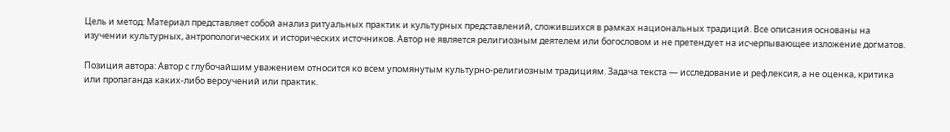Цель и метод: Материал представляет собой анализ ритуальных практик и культурных представлений, сложившихся в рамках национальных традиций. Все описания основаны на изучении культурных, антропологических и исторических источников. Автор не является религиозным деятелем или богословом и не претендует на исчерпывающее изложение догматов.

Позиция автора: Автор с глубочайшим уважением относится ко всем упомянутым культурно-религиозным традициям. Задача текста — исследование и рефлексия, а не оценка, критика или пропаганда каких-либо вероучений или практик.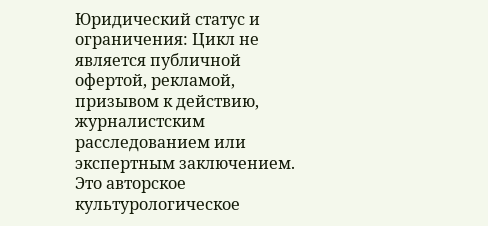Юридический статус и ограничения: Цикл не является публичной офертой, рекламой, призывом к действию, журналистским расследованием или экспертным заключением. Это авторское культурологическое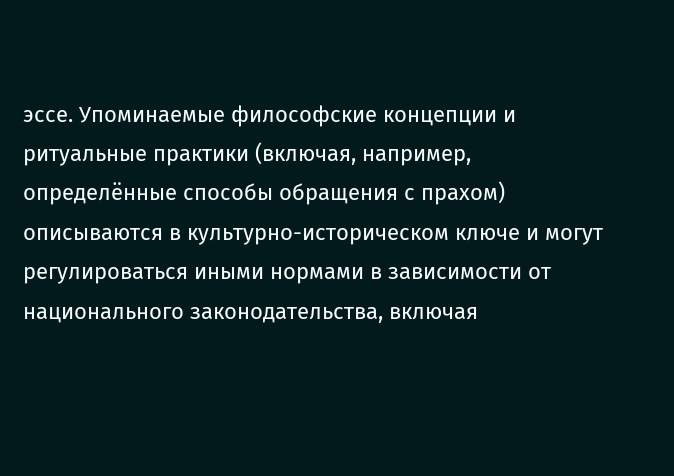эссе. Упоминаемые философские концепции и ритуальные практики (включая, например, определённые способы обращения с прахом) описываются в культурно-историческом ключе и могут регулироваться иными нормами в зависимости от национального законодательства, включая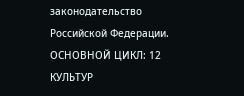законодательство Российской Федерации.
ОСНОВНОЙ ЦИКЛ: 12 КУЛЬТУР